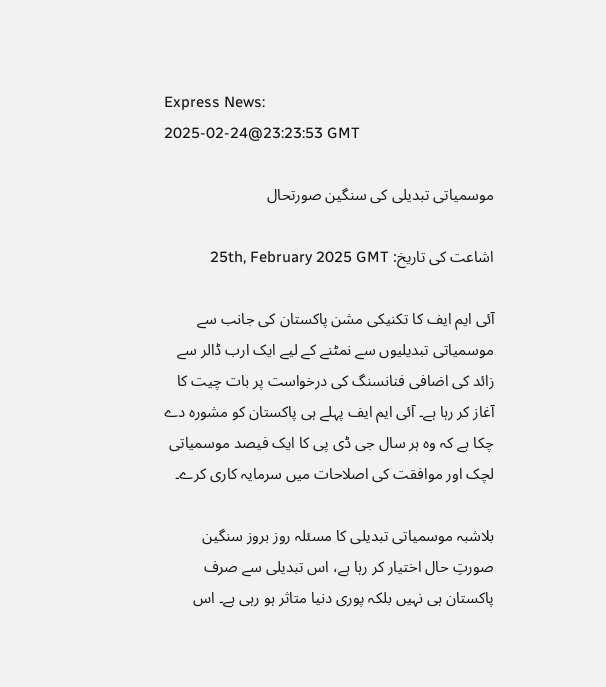Express News:
2025-02-24@23:23:53 GMT

موسمیاتی تبدیلی کی سنگین صورتحال

اشاعت کی تاریخ: 25th, February 2025 GMT

آئی ایم ایف کا تکنیکی مشن پاکستان کی جانب سے موسمیاتی تبدیلیوں سے نمٹنے کے لیے ایک ارب ڈالر سے زائد کی اضافی فنانسنگ کی درخواست پر بات چیت کا آغاز کر رہا ہے۔ آئی ایم ایف پہلے ہی پاکستان کو مشورہ دے چکا ہے کہ وہ ہر سال جی ڈی پی کا ایک فیصد موسمیاتی لچک اور موافقت کی اصلاحات میں سرمایہ کاری کرے۔

بلاشبہ موسمیاتی تبدیلی کا مسئلہ روز بروز سنگین صورتِ حال اختیار کر رہا ہے، اس تبدیلی سے صرف پاکستان ہی نہیں بلکہ پوری دنیا متاثر ہو رہی ہے۔ اس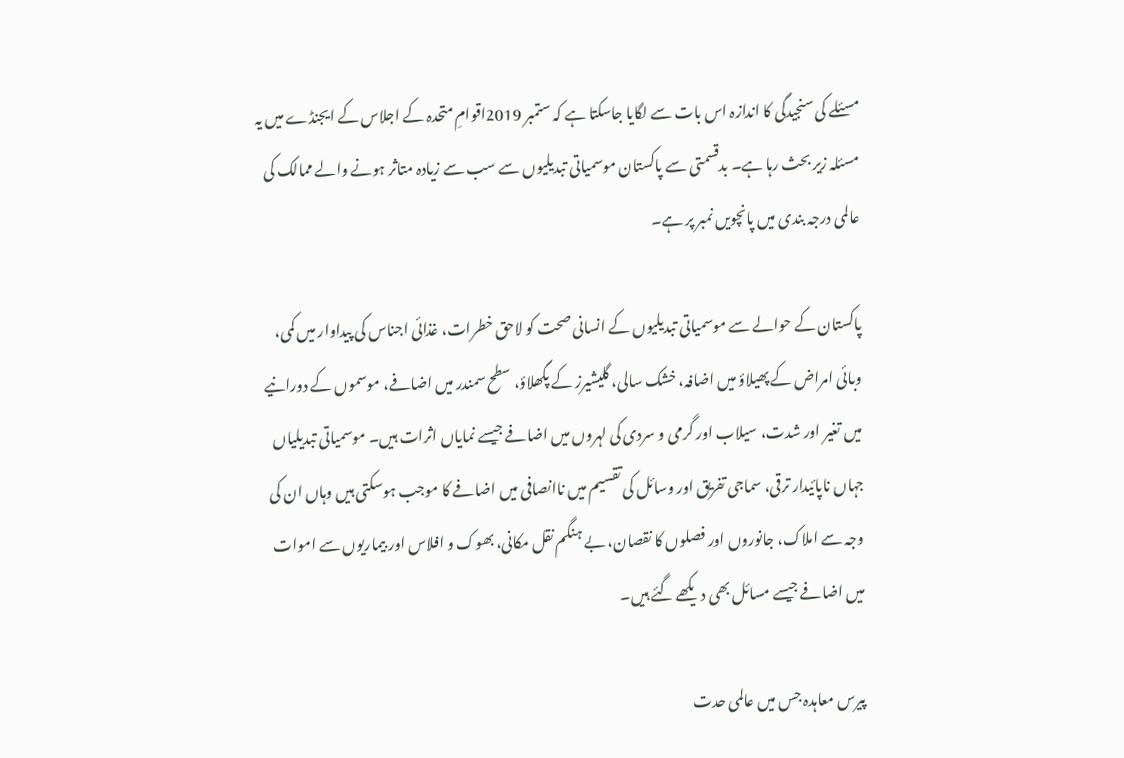مسئلے کی سنجیدگی کا اندازہ اس بات سے لگایا جاسکتا ہے کہ ستمبر 2019اقوامِ متحدہ کے اجلاس کے ایجنڈے میں یہ مسئلہ زیر بحث رہا ہے۔ بدقسمتی سے پاکستان موسمیاتی تبدیلیوں سے سب سے زیادہ متاثر ہونے والے ممالک کی عالمی درجہ بندی میں پانچویں نمبر پر ہے۔

پاکستان کے حوالے سے موسمیاتی تبدیلیوں کے انسانی صحت کو لاحق خطرات، غذائی اجناس کی پیداوار میں کمی، وبائی امراض کے پھیلاؤ میں اضافہ، خشک سالی، گلیشیرز کے پگھلاؤ، سطح سمندر میں اضافے، موسموں کے دورانیے میں تغیر اور شدت، سیلاب اور گرمی و سردی کی لہروں میں اضافے جیسے نمایاں اثرات ہیں۔ موسمیاتی تبدیلیاں جہاں ناپائیدار ترقی، سماجی تفریق اور وسائل کی تقسیم میں ناانصافی میں اضافے کا موجب ہوسکتی ہیں وہاں ان کی وجہ سے املاک، جانوروں اور فصلوں کا نقصان، بے ہنگم نقل مکانی، بھوک و افلاس اور بیماریوں سے اموات میں اضافے جیسے مسائل بھی دیکھے گئے ہیں۔

پیرس معاہدہ جس میں عالمی حدت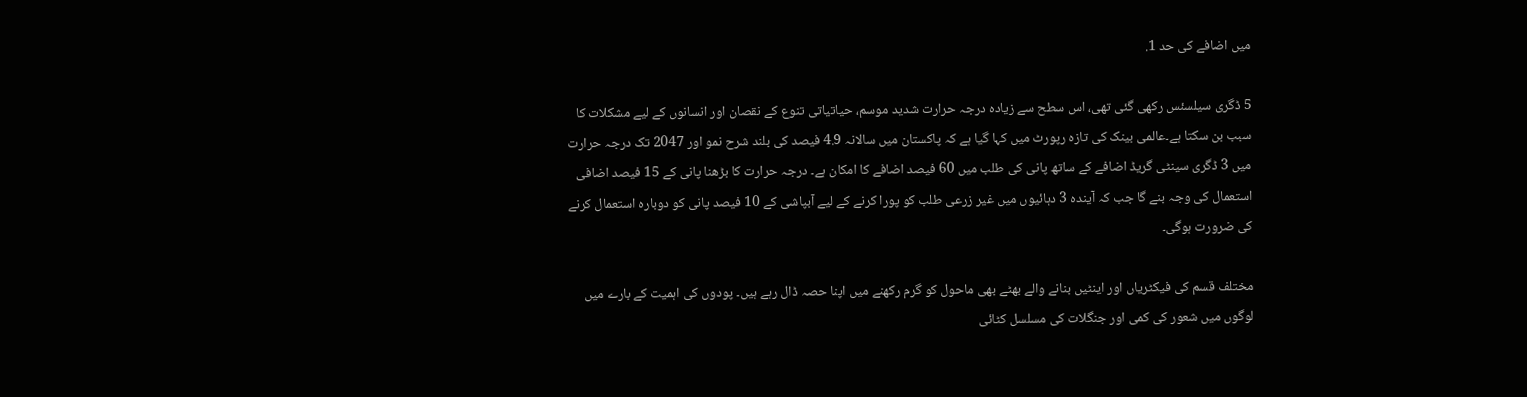میں اضافے کی حد 1.

5 ڈگری سیلسئس رکھی گئی تھی، اس سطح سے زیادہ درجہ حرارت شدید موسم، حیاتیاتی تنوع کے نقصان اور انسانوں کے لیے مشکلات کا سبب بن سکتا ہے۔عالمی بینک کی تازہ رپورٹ میں کہا گیا ہے کہ پاکستان میں سالانہ 4.9 فیصد کی بلند شرح نمو اور 2047 تک درجہ حرارت میں 3 ڈگری سینٹی گریڈ اضافے کے ساتھ پانی کی طلب میں 60 فیصد اضافے کا امکان ہے۔ درجہ حرارت کا بڑھنا پانی کے 15 فیصد اضافی استعمال کی وجہ بنے گا جب کہ آیندہ 3 دہائیوں میں غیر زرعی طلب کو پورا کرنے کے لیے آبپاشی کے 10 فیصد پانی کو دوبارہ استعمال کرنے کی ضرورت ہوگی۔

مختلف قسم کی فیکٹریاں اور اینٹیں بنانے والے بھٹے بھی ماحول کو گرم رکھنے میں اپنا حصہ ڈال رہے ہیں۔ پودوں کی اہمیت کے بارے میں لوگوں میں شعور کی کمی اور جنگلات کی مسلسل کٹائی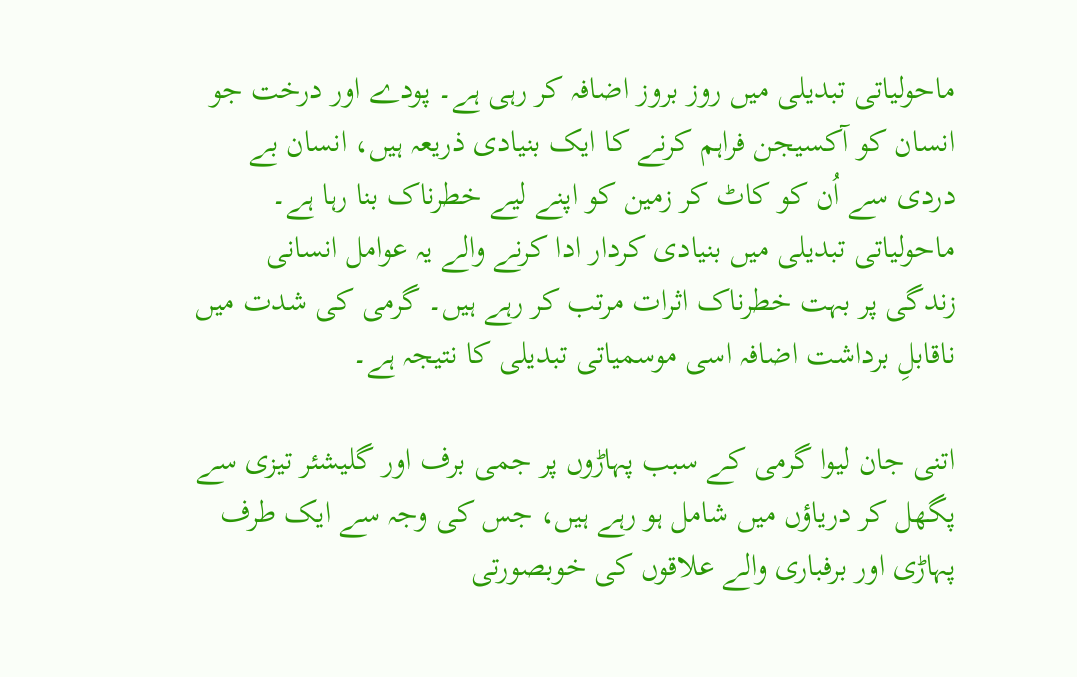ماحولیاتی تبدیلی میں روز بروز اضافہ کر رہی ہے۔ پودے اور درخت جو انسان کو آکسیجن فراہم کرنے کا ایک بنیادی ذریعہ ہیں، انسان بے دردی سے اُن کو کاٹ کر زمین کو اپنے لیے خطرناک بنا رہا ہے۔ ماحولیاتی تبدیلی میں بنیادی کردار ادا کرنے والے یہ عوامل انسانی زندگی پر بہت خطرناک اثرات مرتب کر رہے ہیں۔ گرمی کی شدت میں ناقابلِ برداشت اضافہ اسی موسمیاتی تبدیلی کا نتیجہ ہے۔

اتنی جان لیوا گرمی کے سبب پہاڑوں پر جمی برف اور گلیشئر تیزی سے پگھل کر دریاؤں میں شامل ہو رہے ہیں، جس کی وجہ سے ایک طرف پہاڑی اور برفباری والے علاقوں کی خوبصورتی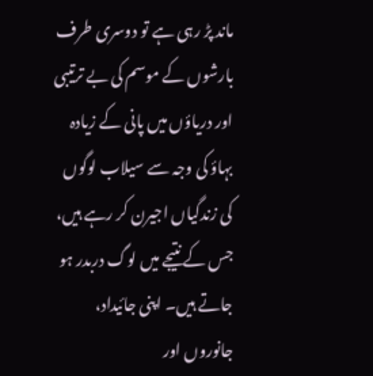ماند پڑ رہی ہے تو دوسری طرف بارشوں کے موسم کی بے ترتیبی اور دریاؤں میں پانی کے زیادہ بہاؤ کی وجہ سے سیلاب لوگوں کی زندگیاں اجیرن کر رہے ہیں، جس کے نتیجے میں لوگ دربدر ہو جاتے ہیں۔ اپنی جائیداد، جانوروں اور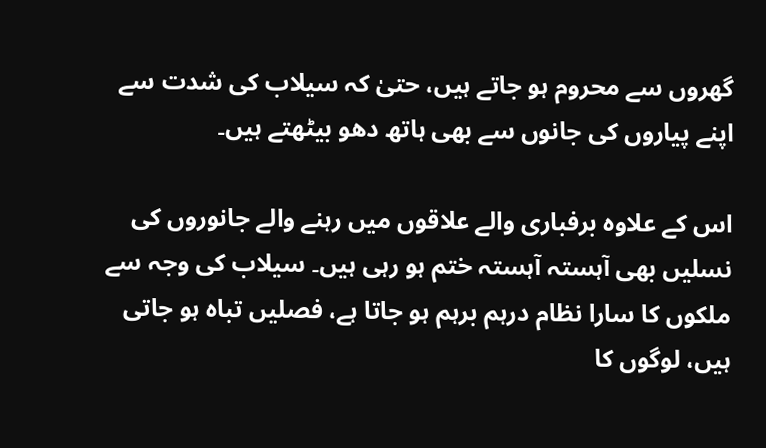گھروں سے محروم ہو جاتے ہیں، حتیٰ کہ سیلاب کی شدت سے اپنے پیاروں کی جانوں سے بھی ہاتھ دھو بیٹھتے ہیں۔

اس کے علاوہ برفباری والے علاقوں میں رہنے والے جانوروں کی نسلیں بھی آہستہ آہستہ ختم ہو رہی ہیں۔ سیلاب کی وجہ سے ملکوں کا سارا نظام درہم برہم ہو جاتا ہے، فصلیں تباہ ہو جاتی ہیں، لوگوں کا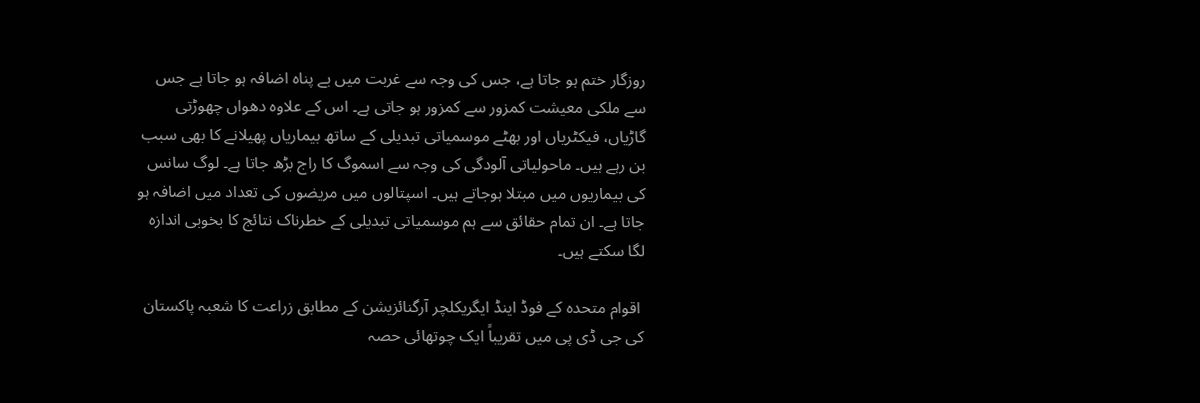روزگار ختم ہو جاتا ہے، جس کی وجہ سے غربت میں بے پناہ اضافہ ہو جاتا ہے جس سے ملکی معیشت کمزور سے کمزور ہو جاتی ہے۔ اس کے علاوہ دھواں چھوڑتی گاڑیاں، فیکٹریاں اور بھٹے موسمیاتی تبدیلی کے ساتھ بیماریاں پھیلانے کا بھی سبب بن رہے ہیں۔ ماحولیاتی آلودگی کی وجہ سے اسموگ کا راج بڑھ جاتا ہے۔ لوگ سانس کی بیماریوں میں مبتلا ہوجاتے ہیں۔ اسپتالوں میں مریضوں کی تعداد میں اضافہ ہو جاتا ہے۔ ان تمام حقائق سے ہم موسمیاتی تبدیلی کے خطرناک نتائج کا بخوبی اندازہ لگا سکتے ہیں۔

 اقوام متحدہ کے فوڈ اینڈ ایگریکلچر آرگنائزیشن کے مطابق زراعت کا شعبہ پاکستان کی جی ڈی پی میں تقریباً ایک چوتھائی حصہ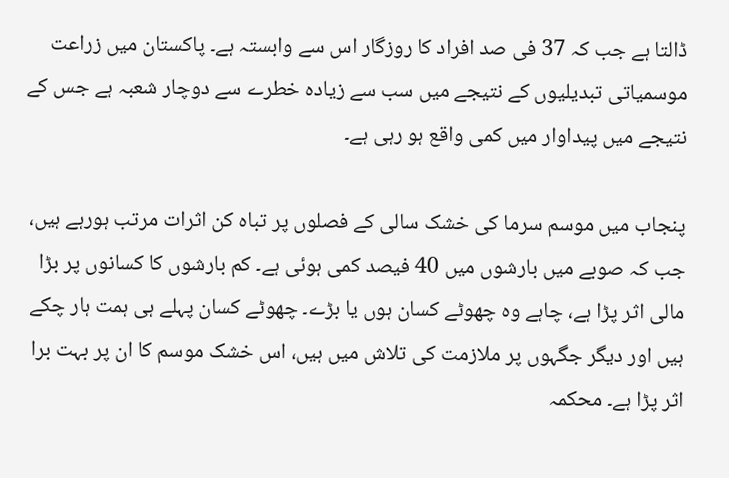ڈالتا ہے جب کہ 37 فی صد افراد کا روزگار اس سے وابستہ ہے۔ پاکستان میں زراعت موسمیاتی تبدیلیوں کے نتیجے میں سب سے زیادہ خطرے سے دوچار شعبہ ہے جس کے نتیجے میں پیداوار میں کمی واقع ہو رہی ہے۔

پنجاب میں موسم سرما کی خشک سالی کے فصلوں پر تباہ کن اثرات مرتب ہورہے ہیں، جب کہ صوبے میں بارشوں میں 40 فیصد کمی ہوئی ہے۔ کم بارشوں کا کسانوں پر بڑا مالی اثر پڑا ہے، چاہے وہ چھوٹے کسان ہوں یا بڑے۔ چھوٹے کسان پہلے ہی ہمت ہار چکے ہیں اور دیگر جگہوں پر ملازمت کی تلاش میں ہیں، اس خشک موسم کا ان پر بہت برا اثر پڑا ہے۔ محکمہ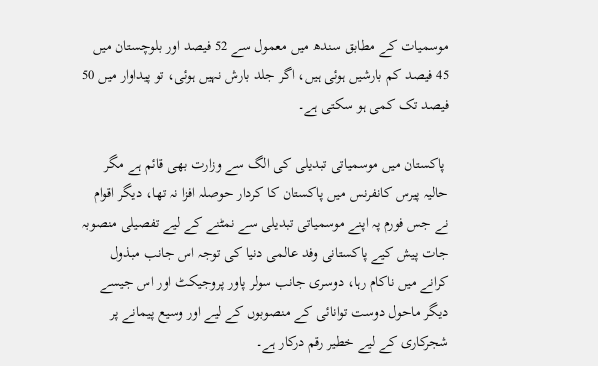موسمیات کے مطابق سندھ میں معمول سے 52 فیصد اور بلوچستان میں 45 فیصد کم بارشیں ہوئی ہیں، اگر جلد بارش نہیں ہوئی، تو پیداوار میں 50 فیصد تک کمی ہو سکتی ہے۔

 پاکستان میں موسمیاتی تبدیلی کی الگ سے وزارت بھی قائم ہے مگر حالیہ پیرس کانفرنس میں پاکستان کا کردار حوصلہ افزا نہ تھا، دیگر اقوام نے جس فورم پہ اپنے موسمیاتی تبدیلی سے نمٹنے کے لیے تفصیلی منصوبہ جات پیش کیے پاکستانی وفد عالمی دنیا کی توجہ اس جانب مبذول کرانے میں ناکام رہا، دوسری جانب سولر پاور پروجیکٹ اور اس جیسے دیگر ماحول دوست توانائی کے منصوبوں کے لیے اور وسیع پیمانے پر شجرکاری کے لیے خطیر رقم درکار ہے۔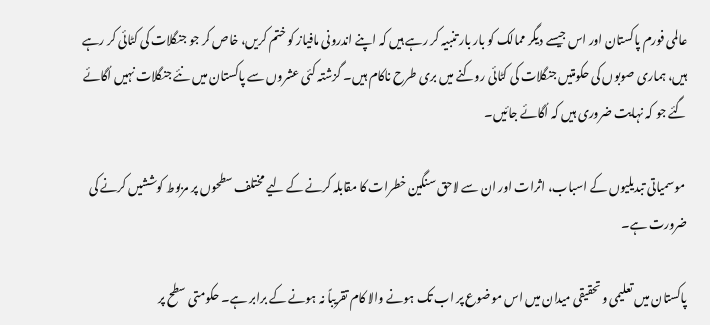عالمی فورم پاکستان اور اس جیسے دیگر ممالک کو بار بار تنبیہ کر رہے ہیں کہ اپنے اندرونی مافیاز کو ختم کریں، خاص کر جو جنگلات کی کٹائی کر رہے ہیں، ہماری صوبوں کی حکومتیں جنگلات کی کٹائی روکنے میں بری طرح ناکام ہیں۔ گزشتہ کئی عشروں سے پاکستان میں نئے جنگلات نہیں اُگائے گئے جو کہ نہایت ضروری ہیں کہ اُگائے جائیں۔

 موسمیاتی تبدیلیوں کے اسباب، اثرات اور ان سے لاحق سنگین خطرات کا مقابلہ کرنے کے لیے مختلف سطحوں پر مربوط کوششیں کرنے کی ضرورت ہے۔

پاکستان میں تعلیمی و تحقیقی میدان میں اس موضوع پر اب تک ہونے والا کام تقریباً نہ ہونے کے برابر ہے۔ حکومتی سطح پر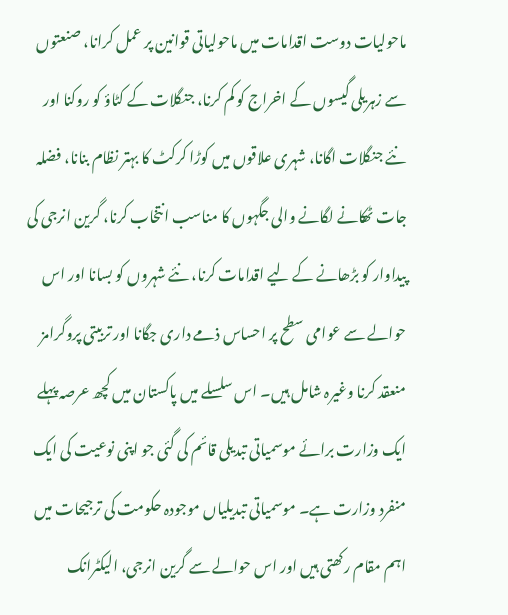ماحولیات دوست اقدامات میں ماحولیاتی قوانین پر عمل کرانا، صنعتوں سے زہریلی گیسوں کے اخراج کو کم کرنا، جنگلات کے کٹاؤ کو روکنا اور نئے جنگلات اگانا، شہری علاقوں میں کوڑا کرکٹ کا بہتر نظام بنانا، فضلہ جات ٹھکانے لگانے والی جگہوں کا مناسب انتخاب کرنا، گرین انرجی کی پیداوار کو بڑھانے کے لیے اقدامات کرنا، نئے شہروں کو بسانا اور اس حوالے سے عوامی سطح پر احساس ذمے داری جگانا اور تربیتی پروگرامز منعقد کرنا وغیرہ شامل ہیں۔ اس سلسلے میں پاکستان میں کچھ عرصہ پہلے ایک وزارت برائے موسمیاتی تبدیلی قائم کی گئی جو اپنی نوعیت کی ایک منفرد وزارت ہے۔ موسمیاتی تبدیلیاں موجودہ حکومت کی ترجیحات میں اہم مقام رکھتی ہیں اور اس حوالے سے گرین انرجی، الیکٹرانک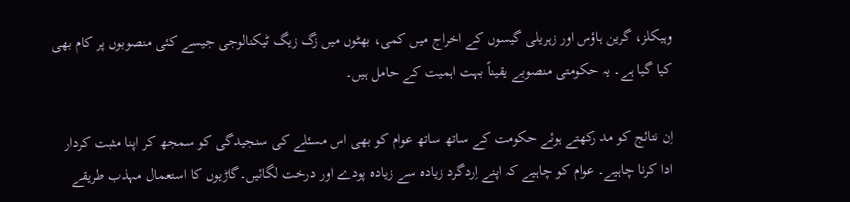وہیکلز، گرین ہاؤس اور زہریلی گیسوں کے اخراج میں کمی، بھٹوں میں زگ زیگ ٹیکنالوجی جیسے کئی منصوبوں پر کام بھی کیا گیا ہے۔ یہ حکومتی منصوبے یقیناً بہت اہمیت کے حامل ہیں۔

اِن نتائج کو مد رکھتے ہوئے حکومت کے ساتھ ساتھ عوام کو بھی اس مسئلے کی سنجیدگی کو سمجھ کر اپنا مثبت کردار ادا کرنا چاہیے۔ عوام کو چاہیے کہ اپنے اِردگرد زیادہ سے زیادہ پودے اور درخت لگائیں۔گاڑیوں کا استعمال مہذب طریقے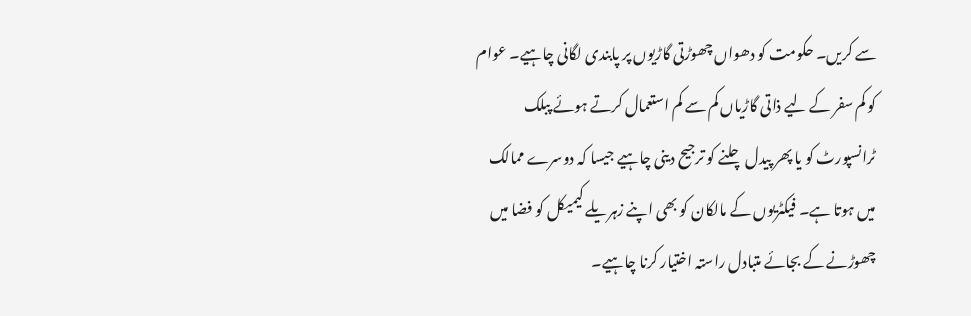سے کریں۔ حکومت کو دھواں چھوڑتی گاڑیوں پر پابندی لگانی چاہیے۔ عوام کو کم سفر کے لیے ذاتی گاڑیاں کم سے کم استعمال کرتے ہوئے پبلک ٹرانسپورٹ کو یا پھر پیدل چلنے کو ترجیح دینی چاہیے جیسا کہ دوسرے ممالک میں ہوتا ہے۔ فیکٹریوں کے مالکان کو بھی اپنے زہریلے کیمیکل کو فضا میں چھوڑنے کے بجائے متبادل راستہ اختیار کرنا چاہیے۔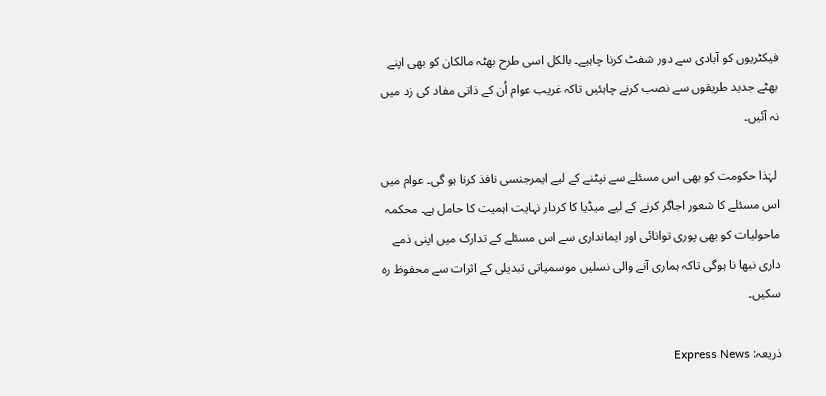فیکٹریوں کو آبادی سے دور شفٹ کرنا چاہیے۔ بالکل اسی طرح بھٹہ مالکان کو بھی اپنے بھٹے جدید طریقوں سے نصب کرنے چاہئیں تاکہ غریب عوام اُن کے ذاتی مفاد کی زد میں نہ آئیں۔

 لہٰذا حکومت کو بھی اس مسئلے سے نپٹنے کے لیے ایمرجنسی نافذ کرنا ہو گی۔ عوام میں اس مسئلے کا شعور اجاگر کرنے کے لیے میڈیا کا کردار نہایت اہمیت کا حامل ہے۔ محکمہ ماحولیات کو بھی پوری توانائی اور ایمانداری سے اس مسئلے کے تدارک میں اپنی ذمے داری نبھا نا ہوگی تاکہ ہماری آنے والی نسلیں موسمیاتی تبدیلی کے اثرات سے محفوظ رہ سکیں۔

ذریعہ: Express News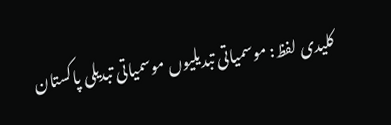کلیدی لفظ: موسمیاتی تبدیلیوں موسمیاتی تبدیلی پاکستان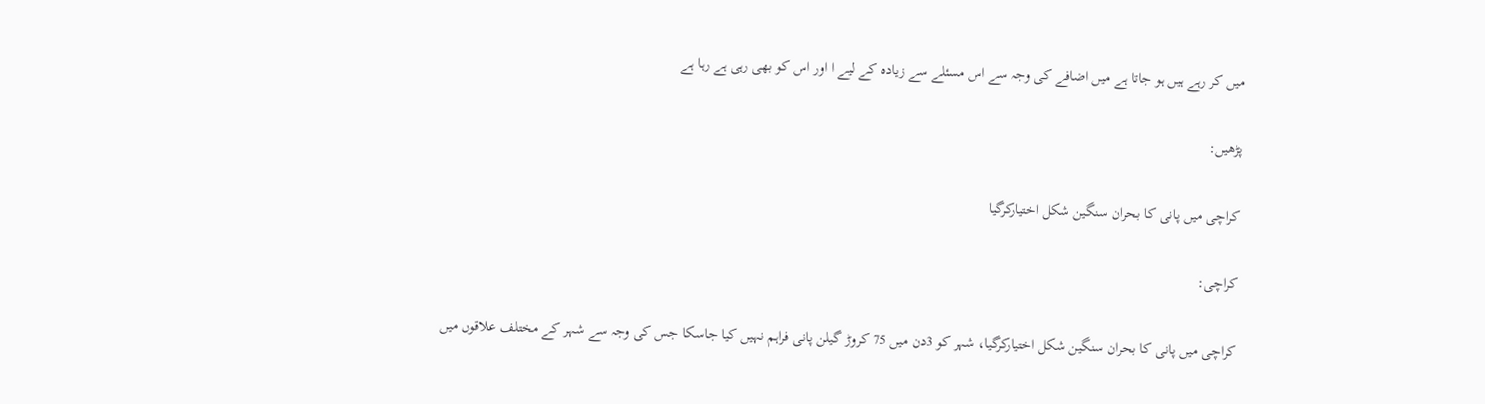میں کر رہے ہیں ہو جاتا ہے میں اضافے کی وجہ سے اس مسئلے سے زیادہ کے لیے ا اور اس کو بھی رہی ہے رہا ہے

پڑھیں:

کراچی میں پانی کا بحران سنگین شکل اختیارکرگیا

کراچی:

کراچی میں پانی کا بحران سنگین شکل اختیارکرگیا، شہر کو 3دن میں 75 کروڑ گیلن پانی فراہم نہیں کیا جاسکا جس کی وجہ سے شہر کے مختلف علاقوں میں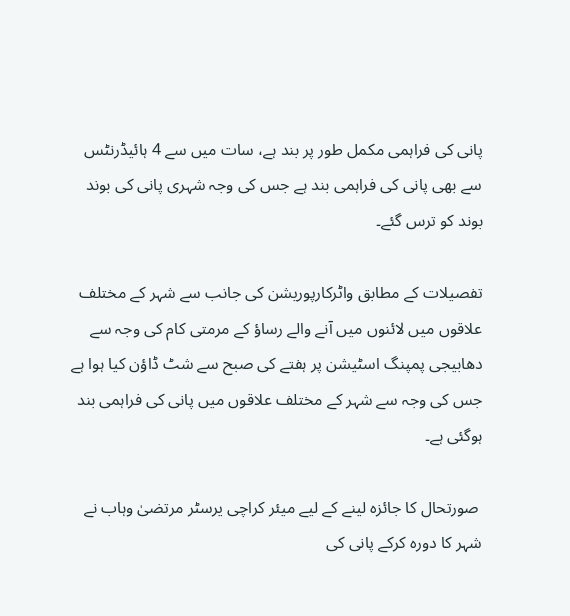پانی کی فراہمی مکمل طور پر بند ہے، سات میں سے 4 ہائیڈرنٹس سے بھی پانی کی فراہمی بند ہے جس کی وجہ شہری پانی کی بوند بوند کو ترس گئے۔

تفصیلات کے مطابق واٹرکارپوریشن کی جانب سے شہر کے مختلف علاقوں میں لائنوں میں آنے والے رساؤ کے مرمتی کام کی وجہ سے دھابیجی پمپنگ اسٹیشن پر ہفتے کی صبح سے شٹ ڈاؤن کیا ہوا ہے جس کی وجہ سے شہر کے مختلف علاقوں میں پانی کی فراہمی بند ہوگئی ہے۔

 صورتحال کا جائزہ لینے کے لیے میئر کراچی یرسٹر مرتضیٰ وہاب نے شہر کا دورہ کرکے پانی کی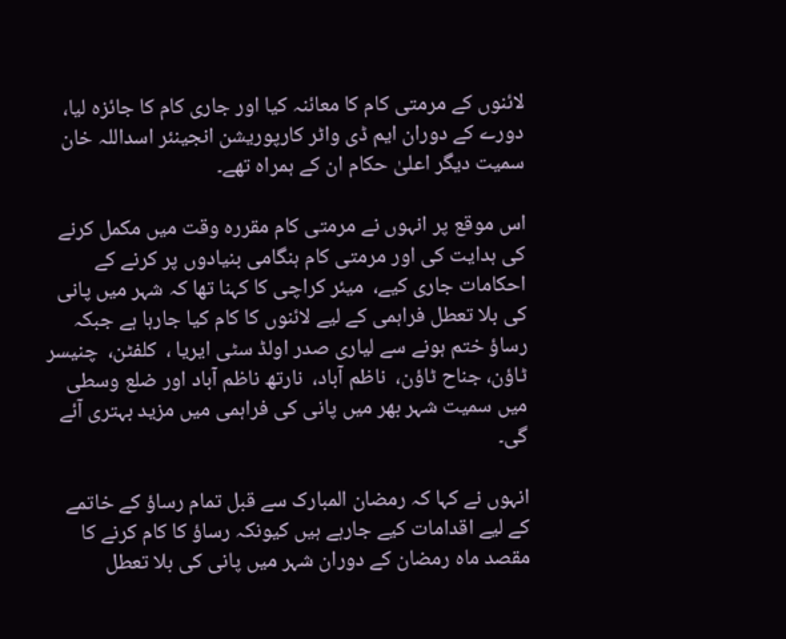لائنوں کے مرمتی کام کا معائنہ کیا اور جاری کام کا جائزہ لیا، دورے کے دوران ایم ڈی واٹر کارپوریشن انجینئر اسداللہ خان سمیت دیگر اعلیٰ حکام ان کے ہمراہ تھے۔

اس موقع پر انہوں نے مرمتی کام مقررہ وقت میں مکمل کرنے کی ہدایت کی اور مرمتی کام ہنگامی بنیادوں پر کرنے کے احکامات جاری کیے،  میئر کراچی کا کہنا تھا کہ شہر میں پانی کی بلا تعطل فراہمی کے لیے لائنوں کا کام کیا جارہا ہے جبکہ رساؤ ختم ہونے سے لیاری صدر اولڈ سٹی ایریا ،  کلفٹن،  چنیسر ٹاؤن، جناح ٹاؤن،  ناظم آباد،  نارتھ ناظم آباد اور ضلع وسطی میں سمیت شہر بھر میں پانی کی فراہمی میں مزید بہتری آئے گی۔

انہوں نے کہا کہ رمضان المبارک سے قبل تمام رساؤ کے خاتمے کے لیے اقدامات کیے جارہے ہیں کیونکہ رساؤ کا کام کرنے کا مقصد ماہ رمضان کے دوران شہر میں پانی کی بلا تعطل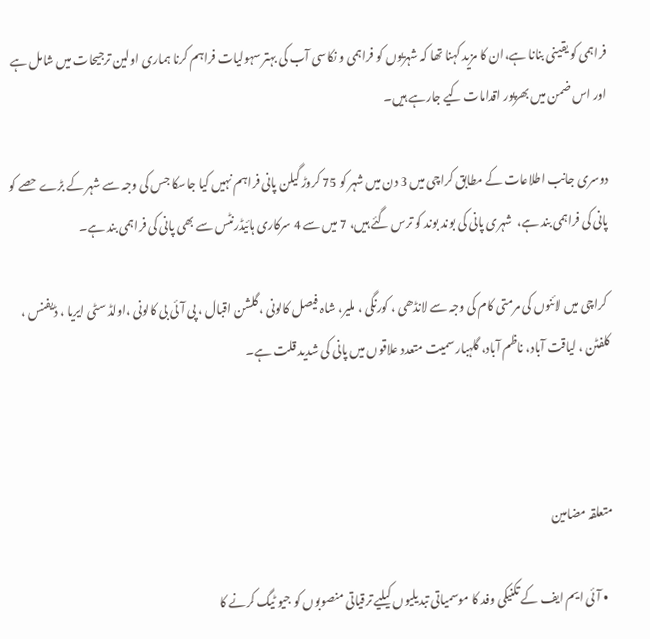فراہمی کو یقینی بنانا ہے،ان کا مزید کہنا تھا کہ شہریوں کو فراہمی و نکاسی آب کی بہتر سہولیات فراہم کرنا ہماری اولین ترجیحات میں شامل ہے اور اس ضمن میں بھرپور اقدامات کیے جارہے ہیں۔

دوسری جانب اطلاعات کے مطابق کراچی میں 3 دن میں شہر کو 75 کروڑ گیلن پانی فراہم نہیں کیا جاسکا جس کی وجہ سے شہر کے بڑے حصے کو پانی کی فراہمی بند ہے،  شہری پانی کی بوند بوند کو ترس گئے ہیں، 7 میں سے 4 سرکاری ہائیڈرنٹس سے بھی پانی کی فراہمی بند ہے۔

 کراچی میں لائنوں کی مرمتی کام کی وجہ سے لانڈھی ، کورنگی ، ملیر، شاہ فیصل کالونی ، گلشن اقبال ، پی آئی بی کالونی ،اولڈ سٹی ایریا ، ڈیفنس ، کلفٹن ، لیاقت آباد، ناظم آباد، گلہبار سمیت متعدد علاقوں میں پانی کی شدید قلت ہے۔



متعلقہ مضامین

  • آئی ایم ایف کے تکنیکی وفد کا موسمیاتی تبدیلیوں کیلیے ترقیاتی منصوبوں کو جیو ٹیگ کرنے کا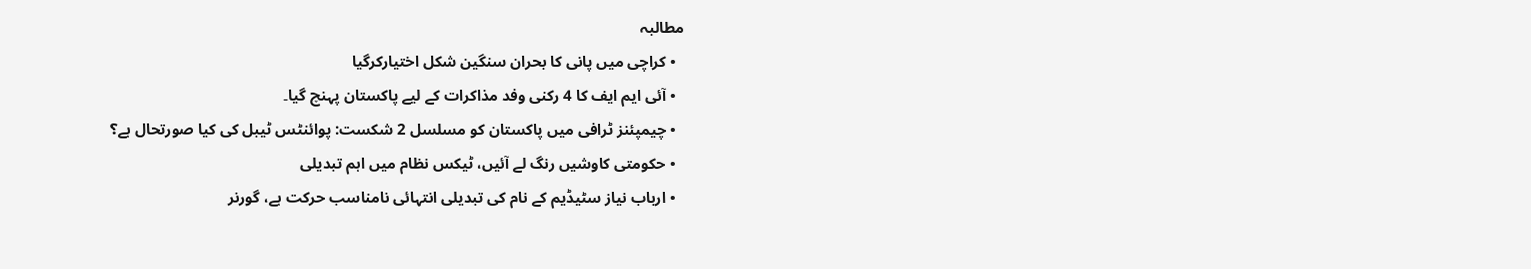مطالبہ
  • کراچی میں پانی کا بحران سنگین شکل اختیارکرگیا
  • آئی ایم ایف کا 4 رکنی وفد مذاکرات کے لیے پاکستان پہنچ گیا۔
  • چیمپئنز ٹرافی میں پاکستان کو مسلسل 2 شکست: پوائنٹس ٹیبل کی کیا صورتحال ہے؟
  • حکومتی کاوشیں رنگ لے آئیں، ٹیکس نظام میں اہم تبدیلی
  • ارباب نیاز سٹیڈیم کے نام کی تبدیلی انتہائی نامناسب حرکت ہے، گورنر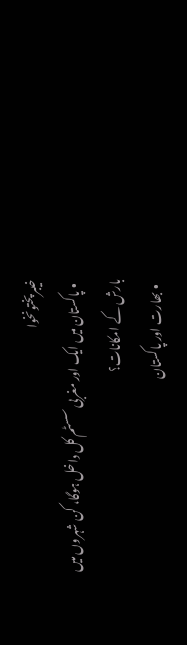خیبرپختونخوا
  • پاکستان میں ایک اور مغربی سسٹم کل داخل ہوگا، کن شہروں میں بارش کے امکانات؟
  • بھارت اور پاکستان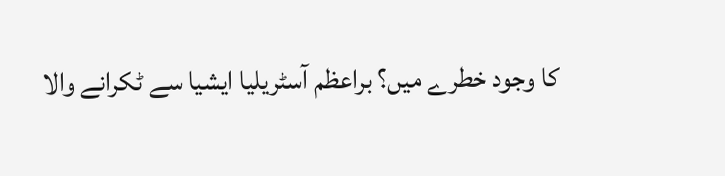کا وجود خطرے میں؟ براعظم آسٹریلیا ایشیا سے ٹکرانے والا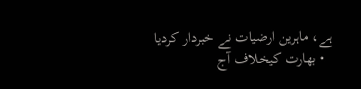ہے، ماہرین ارضیات نے خبردار کردیا
  • بھارت کیخلاف آج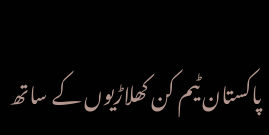پاکستان ٹیم کن کھلاڑیوں کے ساتھ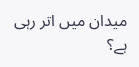میدان میں اتر رہی ہے؟